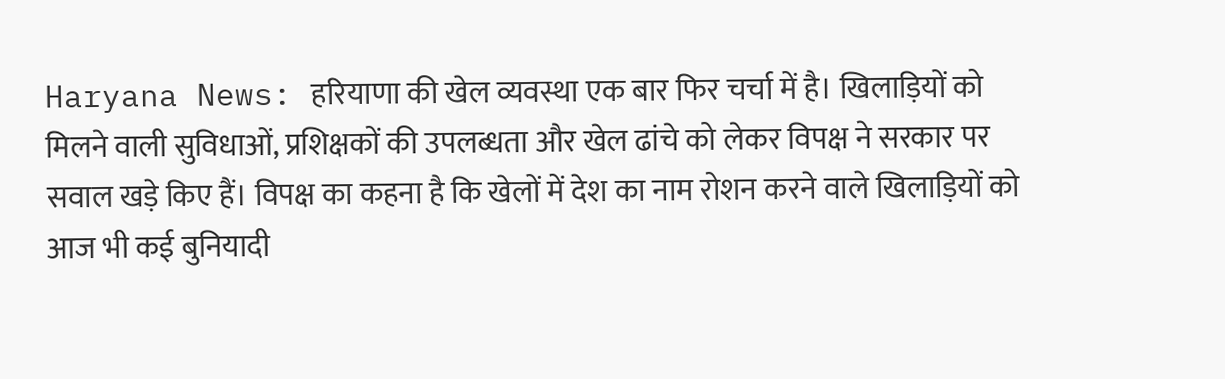Haryana News: हरियाणा की खेल व्यवस्था एक बार फिर चर्चा में है। खिलाड़ियों को मिलने वाली सुविधाओं, प्रशिक्षकों की उपलब्धता और खेल ढांचे को लेकर विपक्ष ने सरकार पर सवाल खड़े किए हैं। विपक्ष का कहना है कि खेलों में देश का नाम रोशन करने वाले खिलाड़ियों को आज भी कई बुनियादी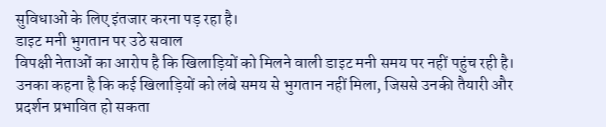सुविधाओं के लिए इंतजार करना पड़ रहा है।
डाइट मनी भुगतान पर उठे सवाल
विपक्षी नेताओं का आरोप है कि खिलाड़ियों को मिलने वाली डाइट मनी समय पर नहीं पहुंच रही है। उनका कहना है कि कई खिलाड़ियों को लंबे समय से भुगतान नहीं मिला, जिससे उनकी तैयारी और प्रदर्शन प्रभावित हो सकता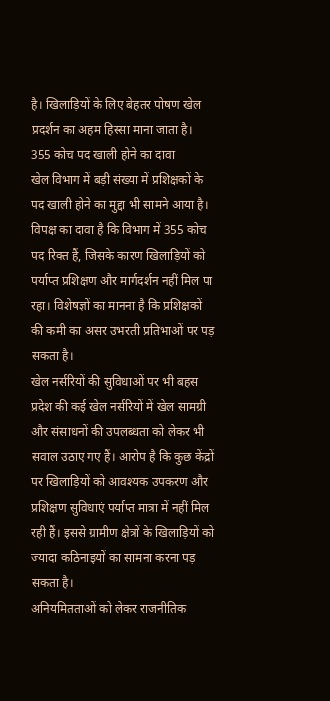है। खिलाड़ियों के लिए बेहतर पोषण खेल प्रदर्शन का अहम हिस्सा माना जाता है।
355 कोच पद खाली होने का दावा
खेल विभाग में बड़ी संख्या में प्रशिक्षकों के पद खाली होने का मुद्दा भी सामने आया है। विपक्ष का दावा है कि विभाग में 355 कोच पद रिक्त हैं, जिसके कारण खिलाड़ियों को पर्याप्त प्रशिक्षण और मार्गदर्शन नहीं मिल पा रहा। विशेषज्ञों का मानना है कि प्रशिक्षकों की कमी का असर उभरती प्रतिभाओं पर पड़ सकता है।
खेल नर्सरियों की सुविधाओं पर भी बहस
प्रदेश की कई खेल नर्सरियों में खेल सामग्री और संसाधनों की उपलब्धता को लेकर भी सवाल उठाए गए हैं। आरोप है कि कुछ केंद्रों पर खिलाड़ियों को आवश्यक उपकरण और प्रशिक्षण सुविधाएं पर्याप्त मात्रा में नहीं मिल रही हैं। इससे ग्रामीण क्षेत्रों के खिलाड़ियों को ज्यादा कठिनाइयों का सामना करना पड़ सकता है।
अनियमितताओं को लेकर राजनीतिक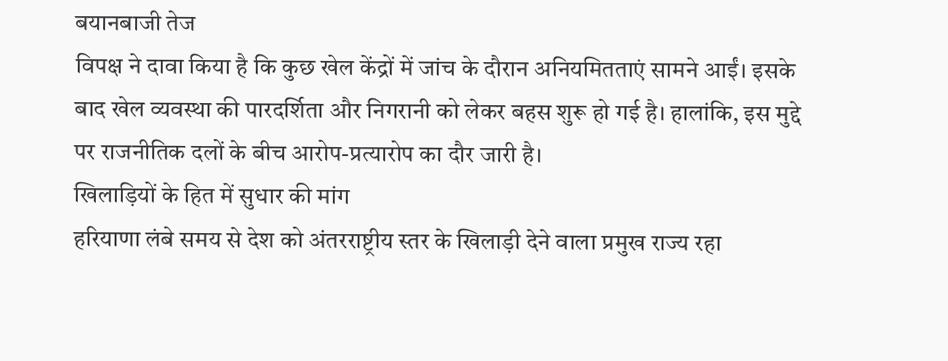बयानबाजी तेज
विपक्ष ने दावा किया है कि कुछ खेल केंद्रों में जांच के दौरान अनियमितताएं सामने आईं। इसके बाद खेल व्यवस्था की पारदर्शिता और निगरानी को लेकर बहस शुरू हो गई है। हालांकि, इस मुद्दे पर राजनीतिक दलों के बीच आरोप-प्रत्यारोप का दौर जारी है।
खिलाड़ियों के हित में सुधार की मांग
हरियाणा लंबे समय से देश को अंतरराष्ट्रीय स्तर के खिलाड़ी देने वाला प्रमुख राज्य रहा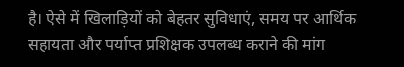है। ऐसे में खिलाड़ियों को बेहतर सुविधाएं, समय पर आर्थिक सहायता और पर्याप्त प्रशिक्षक उपलब्ध कराने की मांग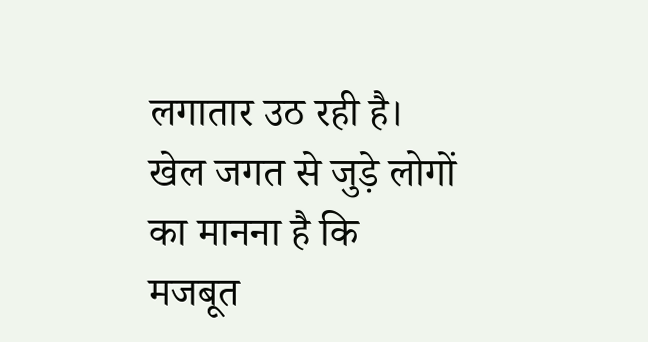लगातार उठ रही है। खेल जगत से जुड़े लोगों का मानना है कि मजबूत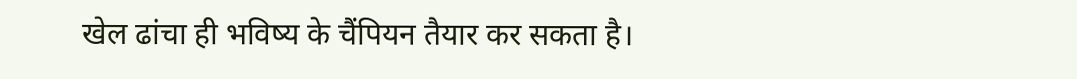खेल ढांचा ही भविष्य के चैंपियन तैयार कर सकता है।